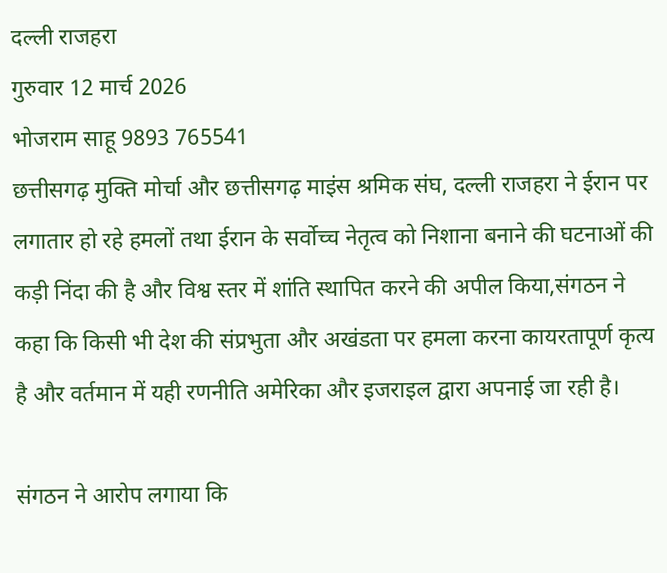दल्ली राजहरा
गुरुवार 12 मार्च 2026
भोजराम साहू 9893 765541
छत्तीसगढ़ मुक्ति मोर्चा और छत्तीसगढ़ माइंस श्रमिक संघ, दल्ली राजहरा ने ईरान पर लगातार हो रहे हमलों तथा ईरान के सर्वोच्च नेतृत्व को निशाना बनाने की घटनाओं की कड़ी निंदा की है और विश्व स्तर में शांति स्थापित करने की अपील किया,संगठन ने कहा कि किसी भी देश की संप्रभुता और अखंडता पर हमला करना कायरतापूर्ण कृत्य है और वर्तमान में यही रणनीति अमेरिका और इजराइल द्वारा अपनाई जा रही है।

संगठन ने आरोप लगाया कि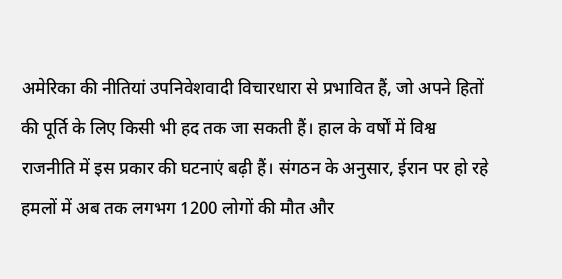अमेरिका की नीतियां उपनिवेशवादी विचारधारा से प्रभावित हैं, जो अपने हितों की पूर्ति के लिए किसी भी हद तक जा सकती हैं। हाल के वर्षों में विश्व राजनीति में इस प्रकार की घटनाएं बढ़ी हैं। संगठन के अनुसार, ईरान पर हो रहे हमलों में अब तक लगभग 1200 लोगों की मौत और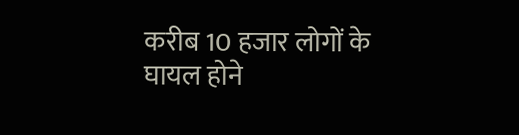करीब 10 हजार लोगों के घायल होने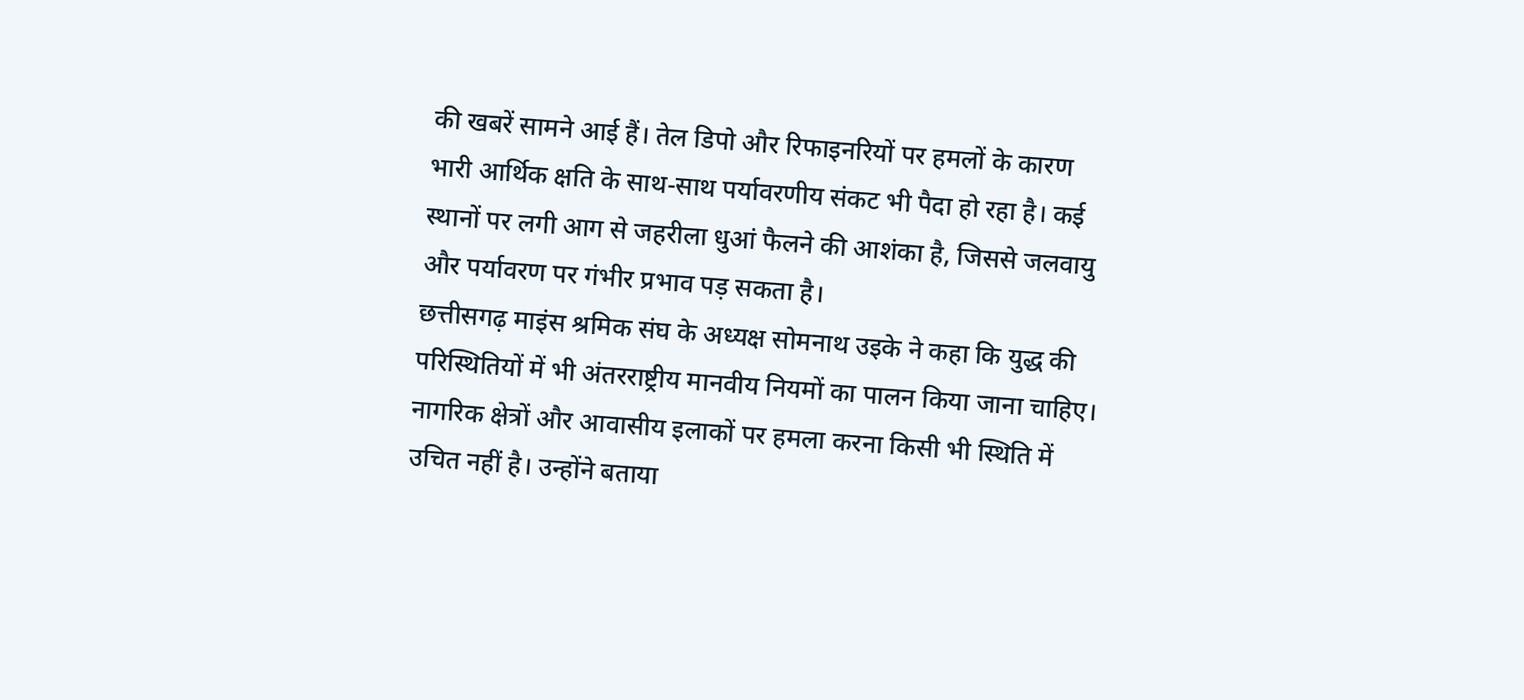की खबरें सामने आई हैं। तेल डिपो और रिफाइनरियों पर हमलों के कारण भारी आर्थिक क्षति के साथ-साथ पर्यावरणीय संकट भी पैदा हो रहा है। कई स्थानों पर लगी आग से जहरीला धुआं फैलने की आशंका है, जिससे जलवायु और पर्यावरण पर गंभीर प्रभाव पड़ सकता है।
छत्तीसगढ़ माइंस श्रमिक संघ के अध्यक्ष सोमनाथ उइके ने कहा कि युद्ध की परिस्थितियों में भी अंतरराष्ट्रीय मानवीय नियमों का पालन किया जाना चाहिए। नागरिक क्षेत्रों और आवासीय इलाकों पर हमला करना किसी भी स्थिति में उचित नहीं है। उन्होंने बताया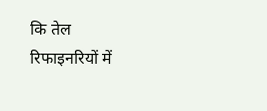कि तेल रिफाइनरियों में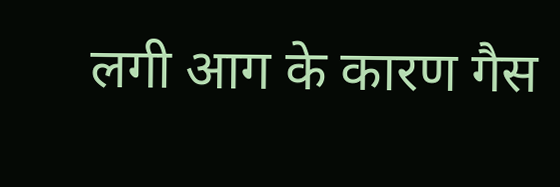लगी आग के कारण गैस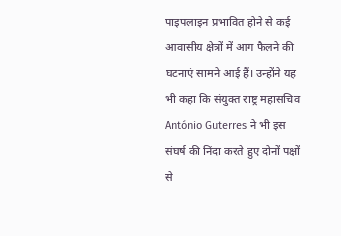पाइपलाइन प्रभावित होने से कई आवासीय क्षेत्रों में आग फैलने की घटनाएं सामने आई हैं। उन्होंने यह भी कहा कि संयुक्त राष्ट्र महासचिव António Guterres ने भी इस संघर्ष की निंदा करते हुए दोनों पक्षों से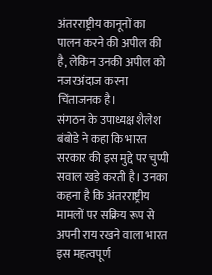अंतरराष्ट्रीय कानूनों का पालन करने की अपील की है, लेकिन उनकी अपील को नजरअंदाज करना चिंताजनक है।
संगठन के उपाध्यक्ष शैलेश बंबोडे ने कहा कि भारत सरकार की इस मुद्दे पर चुप्पी सवाल खड़े करती है। उनका कहना है कि अंतरराष्ट्रीय मामलों पर सक्रिय रूप से अपनी राय रखने वाला भारत इस महत्वपूर्ण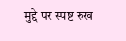मुद्दे पर स्पष्ट रुख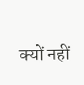क्यों नहीं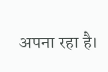अपना रहा है।